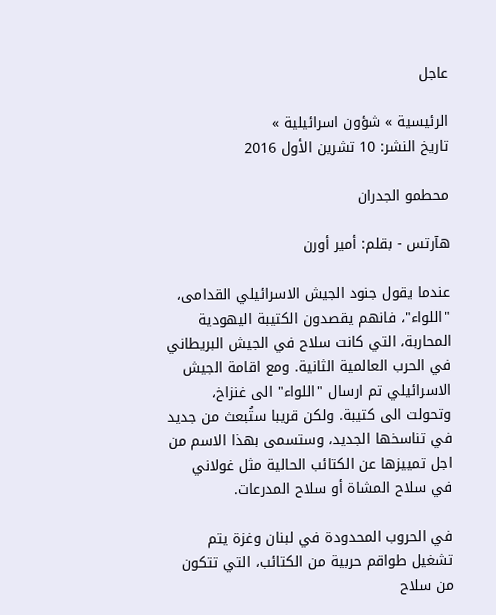عاجل

الرئيسية » شؤون اسرائيلية »
تاريخ النشر: 10 تشرين الأول 2016

محطمو الجدران

هآرتس - بقلم: أمير أورن

عندما يقول جنود الجيش الاسرائيلي القدامى، "اللواء"، فانهم يقصدون الكتيبة اليهودية المحاربة، التي كانت سلاح في الجيش البريطاني في الحرب العالمية الثانية. ومع اقامة الجيش الاسرائيلي تم ارسال "اللواء" الى غنزاخ، وتحولت الى كتيبة. ولكن قريبا ستُبعث من جديد في تناسخها الجديد، وستسمى بهذا الاسم من اجل تمييزها عن الكتائب الحالية مثل غولاني في سلاح المشاة أو سلاح المدرعات.

في الحروب المحدودة في لبنان وغزة يتم تشغيل طواقم حربية من الكتائب، التي تتكون من سلاح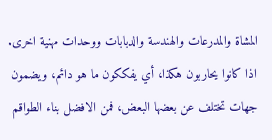المشاة والمدرعات والهندسة والدبابات ووحدات مهنية اخرى. اذا كانوا يحاربون هكذا، أي يفككون ما هو دائم، ويضمون جهات تختلف عن بعضها البعض، فمن الافضل بناء الطواقم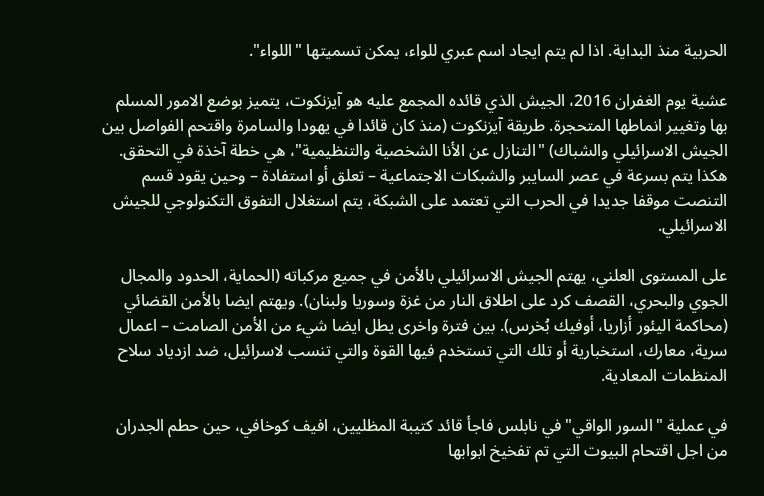الحربية منذ البداية. اذا لم يتم ايجاد اسم عبري للواء، يمكن تسميتها "اللواء".

عشية يوم الغفران 2016، الجيش الذي قائده المجمع عليه هو آيزنكوت، يتميز بوضع الامور المسلم بها وتغيير انماطها المتحجرة. طريقة آيزنكوت (منذ كان قائدا في يهودا والسامرة واقتحم الفواصل بين الجيش الاسرائيلي والشباك) "التنازل عن الأنا الشخصية والتنظيمية"، هي خطة آخذة في التحقق. هكذا يتم بسرعة في عصر السايبر والشبكات الاجتماعية – تعلق أو استفادة – وحين يقود قسم التنصت موقفا جديدا في الحرب التي تعتمد على الشبكة، يتم استغلال التفوق التكنولوجي للجيش الاسرائيلي.

على المستوى العلني، يهتم الجيش الاسرائيلي بالأمن في جميع مركباته (الحماية، الحدود والمجال الجوي والبحري، القصف كرد على اطلاق النار من غزة وسوريا ولبنان). ويهتم ايضا بالأمن القضائي (محاكمة اليئور أزاريا، أوفيك بُخرس). بين فترة واخرى يطل ايضا شيء من الأمن الصامت – اعمال سرية، معارك، استخبارية أو تلك التي تستخدم فيها القوة والتي تنسب لاسرائيل، ضد ازدياد سلاح المنظمات المعادية.

في عملية "السور الواقي" في نابلس فاجأ قائد كتيبة المظليين، افيف كوخافي، حين حطم الجدران من اجل اقتحام البيوت التي تم تفخيخ ابوابها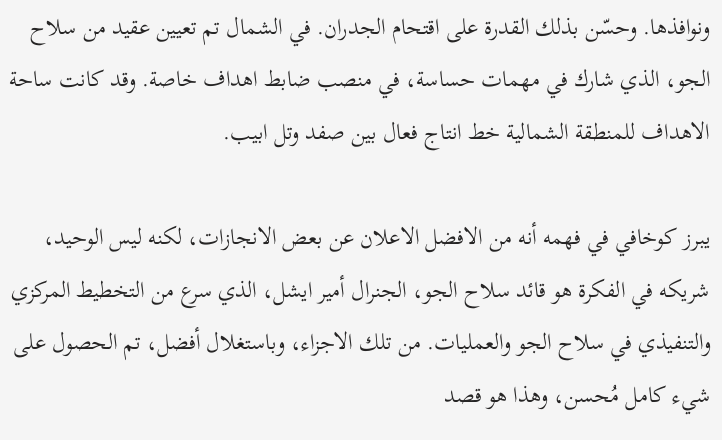ونوافذها. وحسّن بذلك القدرة على اقتحام الجدران. في الشمال تم تعيين عقيد من سلاح الجو، الذي شارك في مهمات حساسة، في منصب ضابط اهداف خاصة. وقد كانت ساحة الاهداف للمنطقة الشمالية خط انتاج فعال بين صفد وتل ابيب.

يبرز كوخافي في فهمه أنه من الافضل الاعلان عن بعض الانجازات، لكنه ليس الوحيد، شريكه في الفكرة هو قائد سلاح الجو، الجنرال أمير ايشل، الذي سرع من التخطيط المركزي والتنفيذي في سلاح الجو والعمليات. من تلك الاجزاء، وباستغلال أفضل، تم الحصول على شيء كامل مُحسن، وهذا هو قصد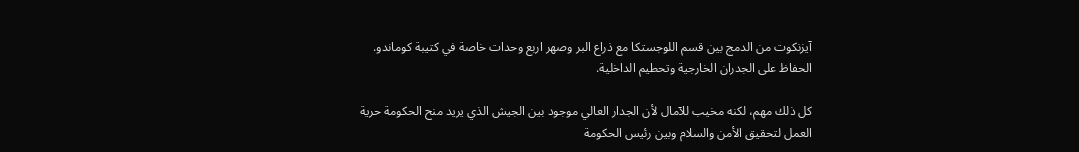آيزنكوت من الدمج بين قسم اللوجستكا مع ذراع البر وصهر اربع وحدات خاصة في كتيبة كوماندو. الحفاظ على الجدران الخارجية وتحطيم الداخلية.

كل ذلك مهم، لكنه مخيب للآمال لأن الجدار العالي موجود بين الجيش الذي يريد منح الحكومة حرية العمل لتحقيق الأمن والسلام وبين رئيس الحكومة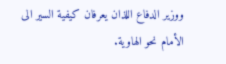ووزير الدفاع اللذان يعرفان كيفية السير الى الأمام نحو الهاوية.